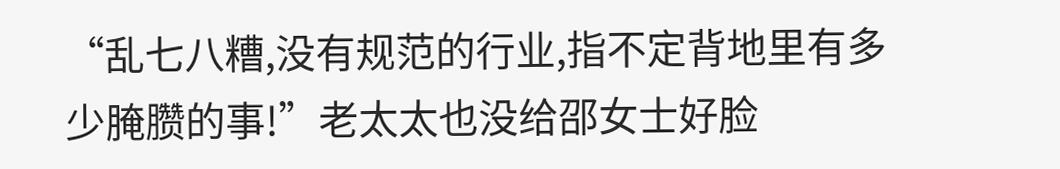“乱七八糟,没有规范的行业,指不定背地里有多少腌臜的事!”老太太也没给邵女士好脸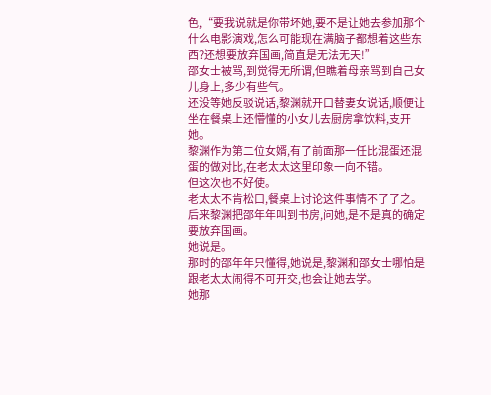色,“要我说就是你带坏她,要不是让她去参加那个什么电影演戏,怎么可能现在满脑子都想着这些东西?还想要放弃国画,简直是无法无天!”
邵女士被骂,到觉得无所谓,但瞧着母亲骂到自己女儿身上,多少有些气。
还没等她反驳说话,黎渊就开口替妻女说话,顺便让坐在餐桌上还懵懂的小女儿去厨房拿饮料,支开她。
黎渊作为第二位女婿,有了前面那一任比混蛋还混蛋的做对比,在老太太这里印象一向不错。
但这次也不好使。
老太太不肯松口,餐桌上讨论这件事情不了了之。后来黎渊把邵年年叫到书房,问她,是不是真的确定要放弃国画。
她说是。
那时的邵年年只懂得,她说是,黎渊和邵女士哪怕是跟老太太闹得不可开交,也会让她去学。
她那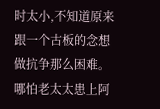时太小,不知道原来跟一个古板的念想做抗争那么困难。
哪怕老太太患上阿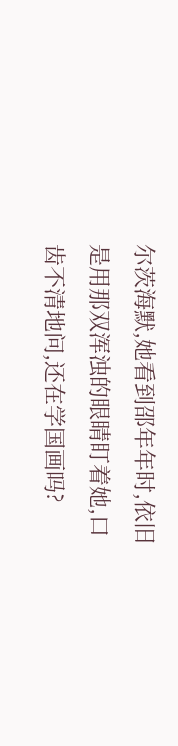尔茨海默,她看到邵年年时,依旧是用那双浑浊的眼睛盯着她,口齿不清地问,还在学国画吗?